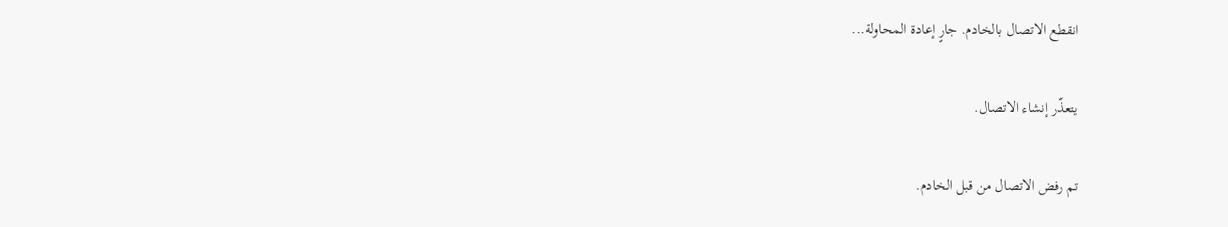انقطع الاتصال بالخادم. جارٍ إعادة المحاولة...

يتعذّر إنشاء الاتصال.

تم رفض الاتصال من قبل الخادم.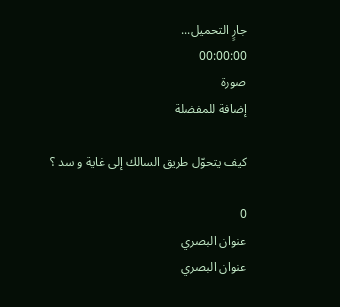جارٍ التحميل...
00:00:00
صورة
إضافة للمفضلة

كيف يتحوّل طريق السالك إلى غاية و سد ؟

0
عنوان البصري
عنوان البصري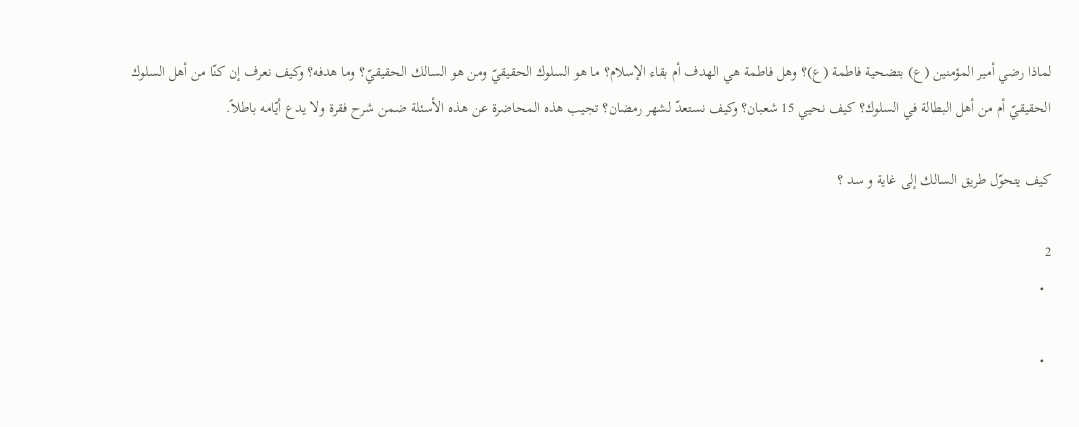لماذا رضي أمير المؤمنين (ع) بتضحية فاطمة (ع)؟ وهل فاطمة هي الهدف أم بقاء الإسلام؟ ما هو السلوك الحقيقيّ ومن هو السالك الحقيقيّ؟ وما هدفه؟ وكيف نعرف إن كنّا من أهل السلوك الحقيقيّ أم من أهل البطالة في السلوك؟ كيف نحيي 15 شعبان؟ وكيف نستعدّ لشهر رمضان؟ تجيب هذه المحاضرة عن هذه الأسئلة ضمن شرح فقرة ولا يدع أيّامه باطلاً.

كيف يتحوّل طريق السالك إلى غاية و سد ؟

2
  •

  •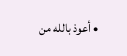• أعوذ بالله من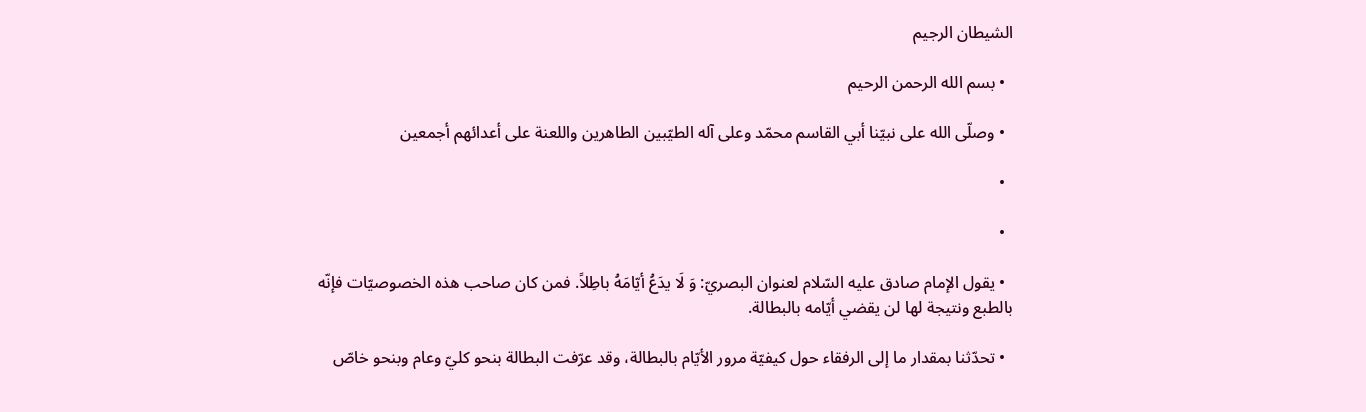الشيطان الرجيم

  • بسم الله الرحمن الرحيم

  • وصلّى الله على نبيّنا أبي القاسم محمّد وعلى آله الطيّبين الطاهرين واللعنة على أعدائهم أجمعين

  •

  •

  • يقول الإمام صادق عليه السّلام لعنوان البصريّ: وَ لَا يدَعُ أيّامَهُ باطِلاً. فمن كان صاحب هذه الخصوصيّات فإنّه بالطبع ونتيجة لها لن يقضي أيّامه بالبطالة.

  • تحدّثنا بمقدار ما إلى الرفقاء حول كيفيّة مرور الأيّام بالبطالة، وقد عرّفت البطالة بنحو كليّ وعام وبنحو خاصّ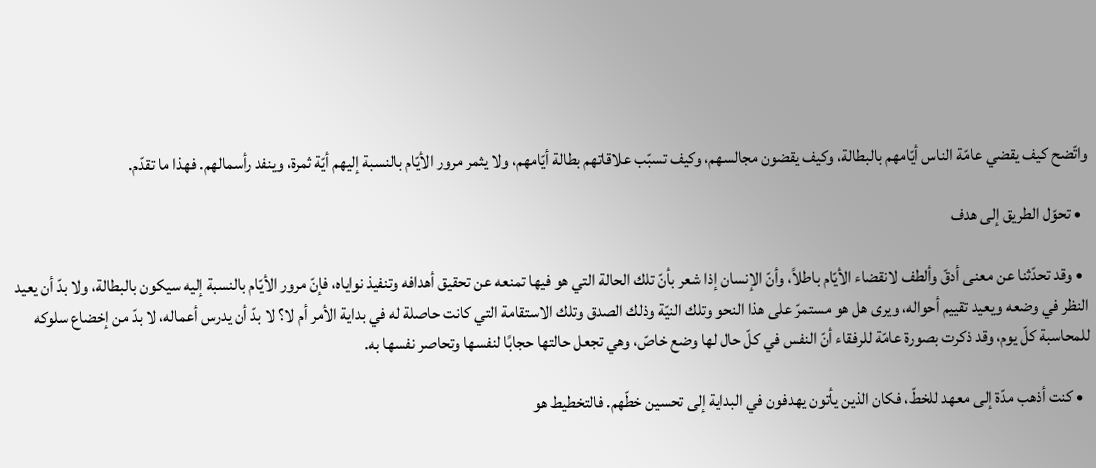واتّضح كيف يقضي عامّة الناس أيّامهم بالبطالة، وكيف يقضون مجالسهم، وكيف تسبّب علاقاتهم بطالة أيّامهم، ولا يثمر مرور الأيّام بالنسبة إليهم أيّة ثمرة، وينفد رأسمالهم. فهذا ما تقدّم.

  • تحوّل الطريق إلى هدف

  • وقد تحدّثنا عن معنى أدقّ وألطف لانقضاء الأيّام باطلاً، وأنّ الإنسان إذا شعر بأنّ تلك الحالة التي هو فيها تمنعه عن تحقيق أهدافه وتنفيذ نواياه، فإنّ مرور الأيّام بالنسبة إليه سيكون بالبطالة، ولا بدّ أن يعيد النظر في وضعه ويعيد تقييم أحواله، ويرى هل هو مستمرّ على هذا النحو وتلك النيّة وذلك الصدق وتلك الاستقامة التي كانت حاصلة له في بداية الأمر أم لا؟ لا بدّ أن يدرس أعماله، لا بدّ من إخضاع سلوكه للمحاسبة كلّ يوم، وقد ذكرت بصورة عامّة للرفقاء أنّ النفس في كلّ حال لها وضع خاصّ، وهي تجعل حالتها حجابًا لنفسها وتحاصر نفسها به.

  • كنت أذهب مدّة إلى معهد للخطّ، فكان الذين يأتون يهدفون في البداية إلى تحسين خطّهم. فالتخطيط هو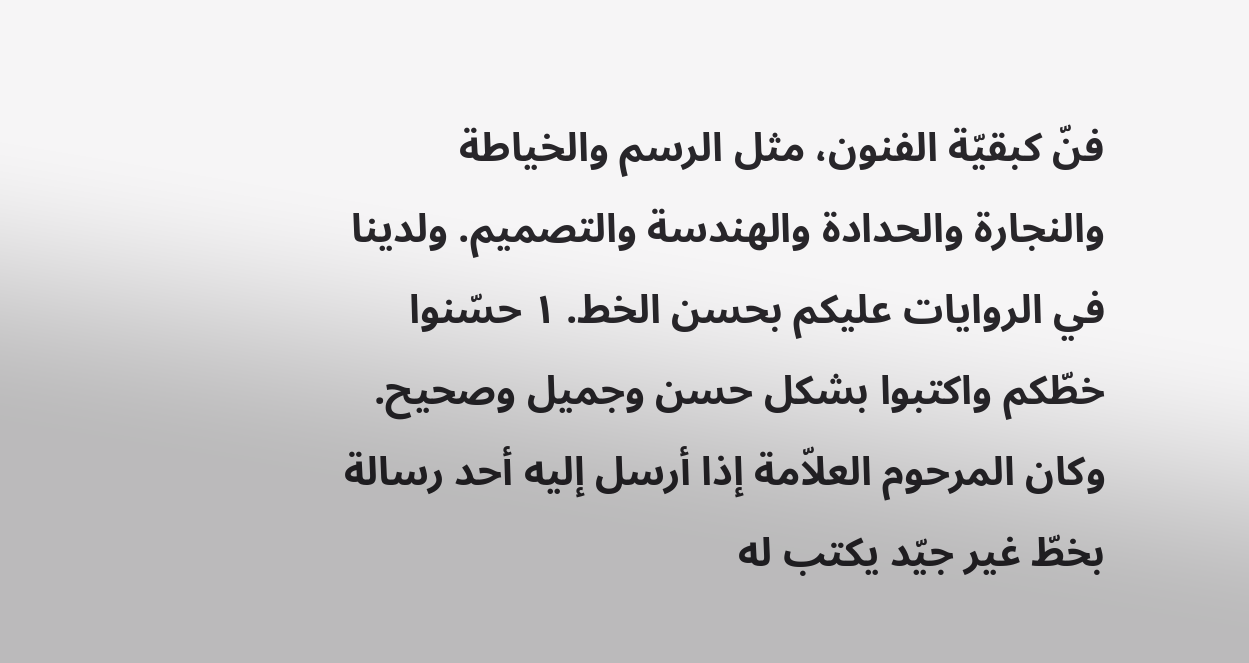فنّ كبقيّة الفنون، مثل الرسم والخياطة والنجارة والحدادة والهندسة والتصميم. ولدينا في الروايات عليكم بحسن الخط. ۱ حسّنوا خطّكم واكتبوا بشكل حسن وجميل وصحيح. وكان المرحوم العلاّمة إذا أرسل إليه أحد رسالة بخطّ غير جيّد يكتب له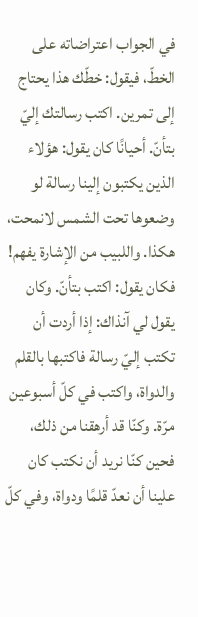في الجواب اعتراضاته على الخطّ، فيقول: خطّك هذا يحتاج إلى تمرين. اكتب رسالتك إليّ بتأنّ. أحيانًا كان يقول: هؤلاء الذين يكتبون إلينا رسالة لو وضعوها تحت الشمس لانمحت، هكذا. واللبيب من الإشارة يفهم! فكان يقول: اكتب بتأنّ. وكان يقول لي آنذاك: إذا أردت أن تكتب إليّ رسالة فاكتبها بالقلم والدواة، واكتب في كلّ أسبوعين مرّة. وكنّا قد أرهقنا من ذلك، فحين كنّا نريد أن نكتب كان علينا أن نعدّ قلمًا ودواة، وفي كلّ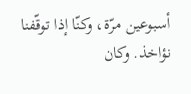أسبوعين مرّة، وكنّا إذا توقّفنا نؤاخذ. وكان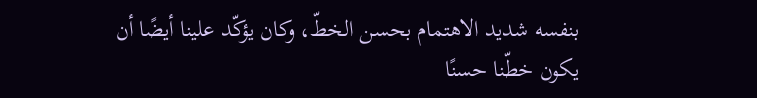بنفسه شديد الاهتمام بحسن الخطّ، وكان يؤكّد علينا أيضًا أن يكون خطّنا حسنًا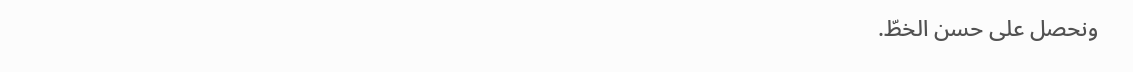ونحصل على حسن الخطّ.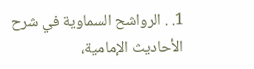1. . الرواشح السماوية في شرح الأحاديث الإمامية،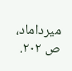ميرداماد، ص ٢۰٢.